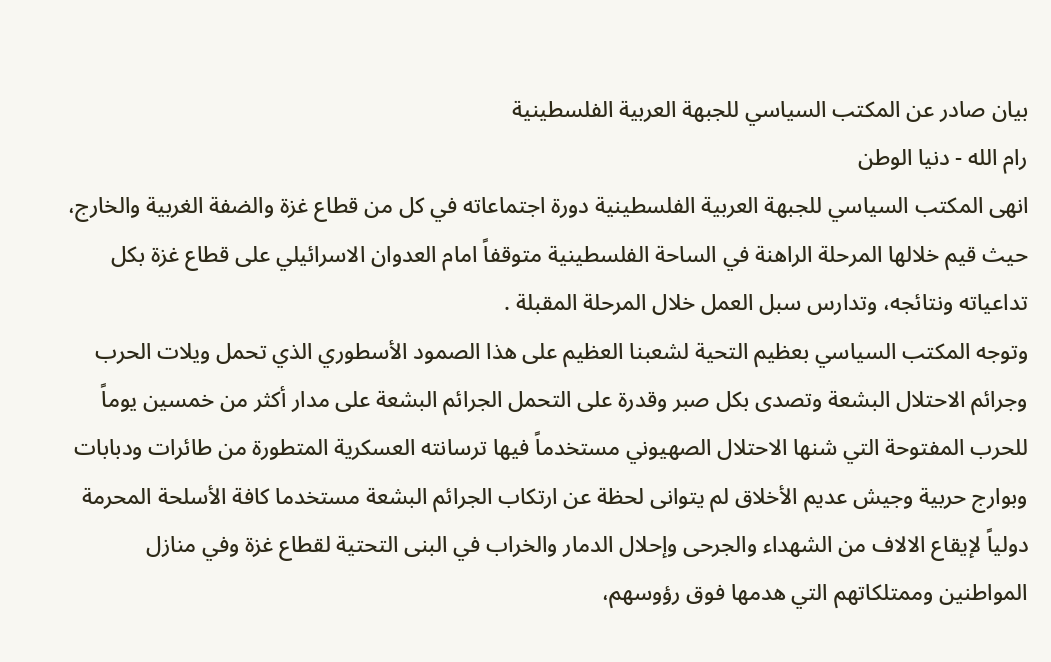بيان صادر عن المكتب السياسي للجبهة العربية الفلسطينية
رام الله - دنيا الوطن
انهى المكتب السياسي للجبهة العربية الفلسطينية دورة اجتماعاته في كل من قطاع غزة والضفة الغربية والخارج، حيث قيم خلالها المرحلة الراهنة في الساحة الفلسطينية متوقفاً امام العدوان الاسرائيلي على قطاع غزة بكل تداعياته ونتائجه، وتدارس سبل العمل خلال المرحلة المقبلة .
وتوجه المكتب السياسي بعظيم التحية لشعبنا العظيم على هذا الصمود الأسطوري الذي تحمل ويلات الحرب وجرائم الاحتلال البشعة وتصدى بكل صبر وقدرة على التحمل الجرائم البشعة على مدار أكثر من خمسين يوماً للحرب المفتوحة التي شنها الاحتلال الصهيوني مستخدماً فيها ترسانته العسكرية المتطورة من طائرات ودبابات وبوارج حربية وجيش عديم الأخلاق لم يتوانى لحظة عن ارتكاب الجرائم البشعة مستخدما كافة الأسلحة المحرمة دولياً لإيقاع الالاف من الشهداء والجرحى وإحلال الدمار والخراب في البنى التحتية لقطاع غزة وفي منازل المواطنين وممتلكاتهم التي هدمها فوق رؤوسهم،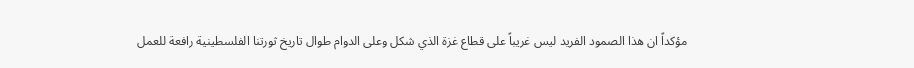مؤكداً ان هذا الصمود الفريد ليس غريباً على قطاع غزة الذي شكل وعلى الدوام طوال تاريخ ثورتنا الفلسطينية رافعة للعمل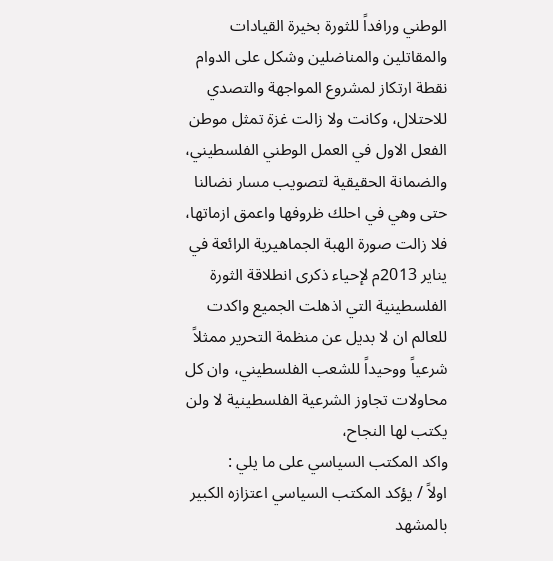الوطني ورافداً للثورة بخيرة القيادات والمقاتلين والمناضلين وشكل على الدوام نقطة ارتكاز لمشروع المواجهة والتصدي للاحتلال، وكانت ولا زالت غزة تمثل موطن الفعل الاول في العمل الوطني الفلسطيني، والضمانة الحقيقية لتصويب مسار نضالنا حتى وهي في احلك ظروفها واعمق ازماتها، فلا زالت صورة الهبة الجماهيرية الرائعة في يناير 2013م لإحياء ذكرى انطلاقة الثورة الفلسطينية التي اذهلت الجميع واكدت للعالم ان لا بديل عن منظمة التحرير ممثلاً شرعياً ووحيداً للشعب الفلسطيني، وان كل محاولات تجاوز الشرعية الفلسطينية لا ولن يكتب لها النجاح،
واكد المكتب السياسي على ما يلي :
اولاً / يؤكد المكتب السياسي اعتزازه الكبير بالمشهد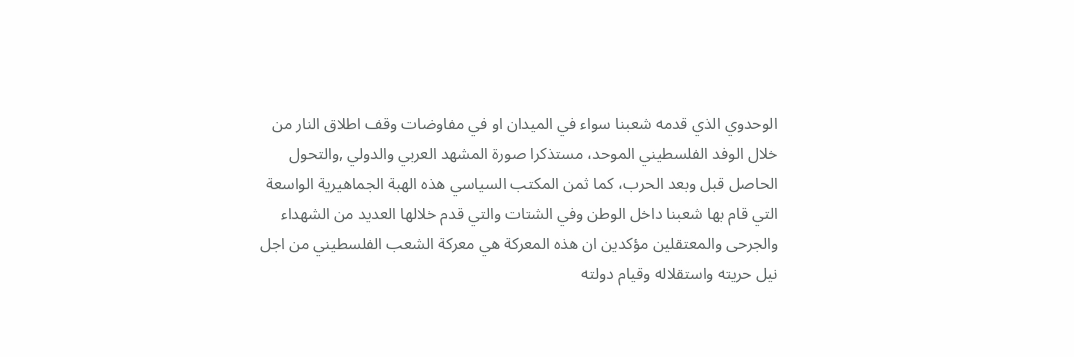الوحدوي الذي قدمه شعبنا سواء في الميدان او في مفاوضات وقف اطلاق النار من خلال الوفد الفلسطيني الموحد، مستذكرا صورة المشهد العربي والدولي ,والتحول الحاصل قبل وبعد الحرب، كما ثمن المكتب السياسي هذه الهبة الجماهيرية الواسعة التي قام بها شعبنا داخل الوطن وفي الشتات والتي قدم خلالها العديد من الشهداء والجرحى والمعتقلين مؤكدين ان هذه المعركة هي معركة الشعب الفلسطيني من اجل نيل حريته واستقلاله وقيام دولته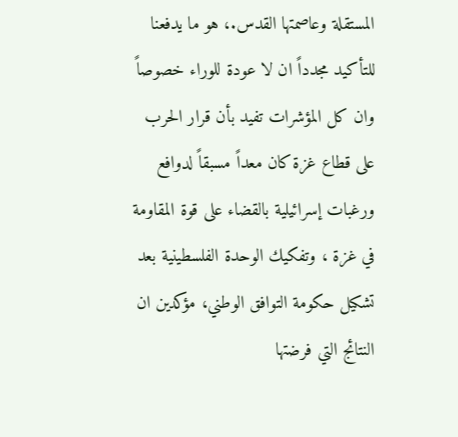المستقلة وعاصمتها القدس.، هو ما يدفعنا للتأكيد مجدداً ان لا عودة للوراء خصوصاً وان كل المؤشرات تفيد بأن قرار الحرب على قطاع غزة كان معداً مسبقاً لدوافع ورغبات إسرائيلية بالقضاء على قوة المقاومة في غزة ، وتفكيك الوحدة الفلسطينية بعد تشكيل حكومة التوافق الوطني، مؤكدين ان النتائج التي فرضتها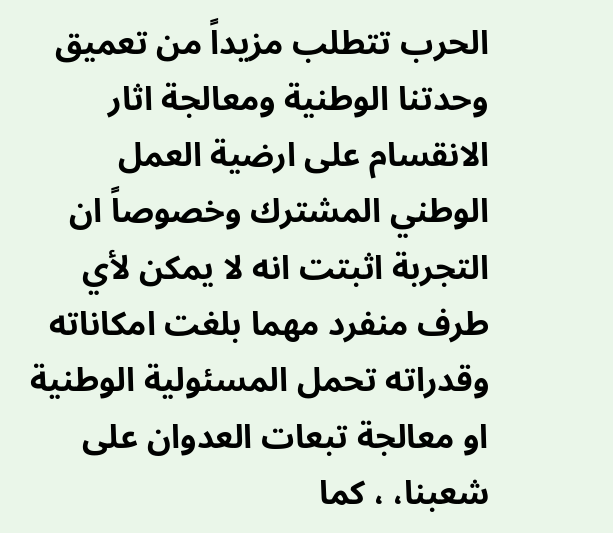الحرب تتطلب مزيداً من تعميق وحدتنا الوطنية ومعالجة اثار الانقسام على ارضية العمل الوطني المشترك وخصوصاً ان التجربة اثبتت انه لا يمكن لأي طرف منفرد مهما بلغت امكاناته وقدراته تحمل المسئولية الوطنية او معالجة تبعات العدوان على شعبنا، ، كما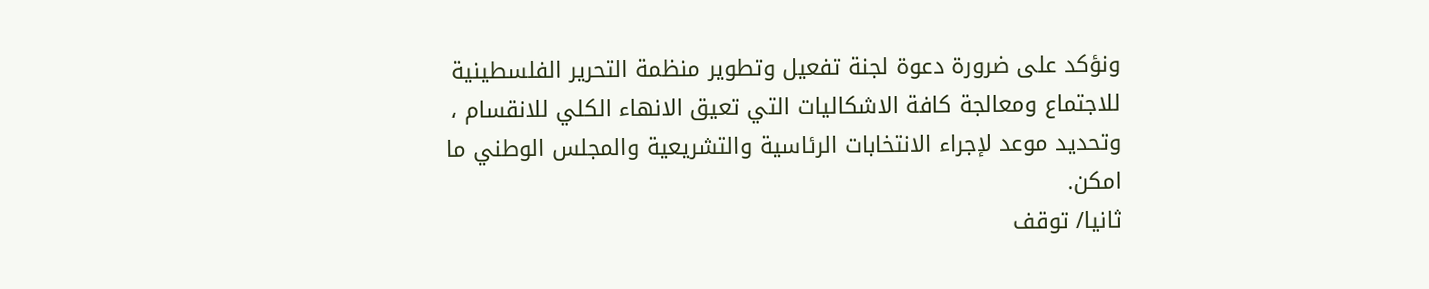ونؤكد على ضرورة دعوة لجنة تفعيل وتطوير منظمة التحرير الفلسطينية للاجتماع ومعالجة كافة الاشكاليات التي تعيق الانهاء الكلي للانقسام ، وتحديد موعد لإجراء الانتخابات الرئاسية والتشريعية والمجلس الوطني ما امكن.
ثانيا/ توقف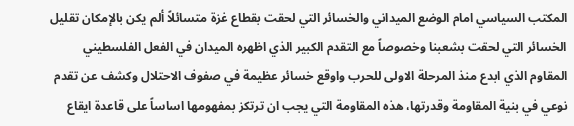المكتب السياسي امام الوضع الميداني والخسائر التي لحقت بقطاع غزة متسائلاً ألم يكن بالإمكان تقليل الخسائر التي لحقت بشعبنا وخصوصاً مع التقدم الكبير الذي اظهره الميدان في الفعل الفلسطيني المقاوم الذي ابدع منذ المرحلة الاولى للحرب واوقع خسائر عظيمة في صفوف الاحتلال وكشف عن تقدم نوعي في بنية المقاومة وقدرتها، هذه المقاومة التي يجب ان ترتكز بمفهومها اساساً على قاعدة ايقاع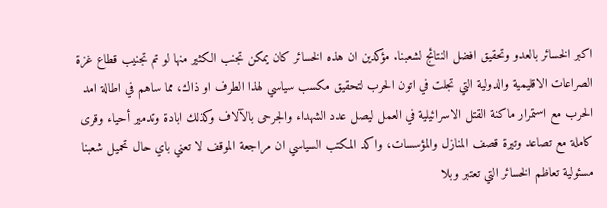اكبر الخسائر بالعدو وتحقيق افضل النتائج لشعبنا. مؤكدين ان هذه الخسائر كان يمكن تجنب الكثير منها لو تم تجنيب قطاع غزة الصراعات الاقليمية والدولية التي تجلت في اتون الحرب لتحقيق مكسب سياسي لهذا الطرف او ذاك، مما ساهم في اطالة امد الحرب مع استمرار ماكنة القتل الاسرائيلية في العمل ليصل عدد الشهداء والجرحى بالآلاف وكذلك ابادة وتدمير أحياء وقرى كاملة مع تصاعد وتيرة قصف المنازل والمؤسسات، واكد المكتب السياسي ان مراجعة الموقف لا تعني باي حال تحميل شعبنا مسئولية تعاظم الخسائر التي تعتبر وبلا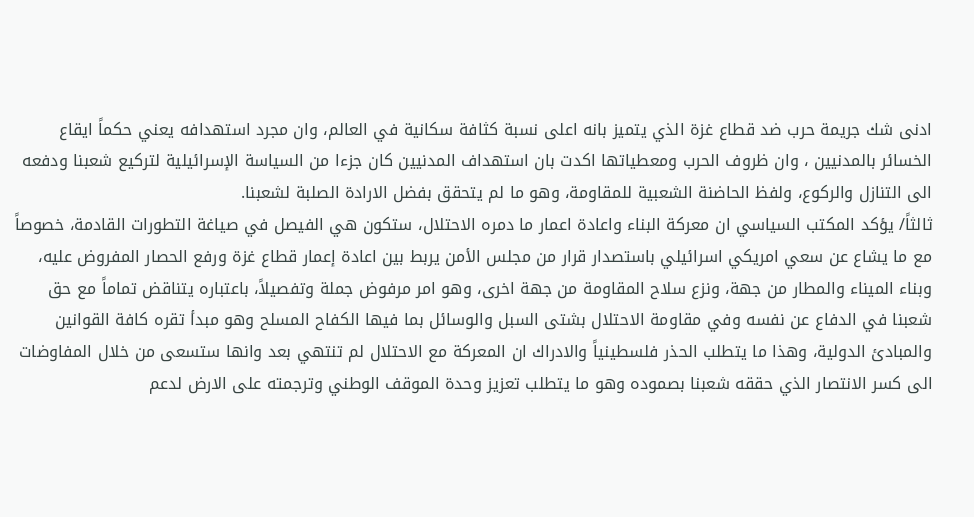ادنى شك جريمة حرب ضد قطاع غزة الذي يتميز بانه اعلى نسبة كثافة سكانية في العالم، وان مجرد استهدافه يعني حكماً ايقاع الخسائر بالمدنيين ، وان ظروف الحرب ومعطياتها اكدت بان استهداف المدنيين كان جزءا من السياسة الإسرائيلية لتركيع شعبنا ودفعه الى التنازل والركوع، ولفظ الحاضنة الشعبية للمقاومة، وهو ما لم يتحقق بفضل الارادة الصلبة لشعبنا.
ثالثاً/ يؤكد المكتب السياسي ان معركة البناء واعادة اعمار ما دمره الاحتلال، ستكون هي الفيصل في صياغة التطورات القادمة، خصوصاً مع ما يشاع عن سعي امريكي اسرائيلي باستصدار قرار من مجلس الأمن يربط بين اعادة إعمار قطاع غزة ورفع الحصار المفروض عليه، وبناء الميناء والمطار من جهة، ونزع سلاح المقاومة من جهة اخرى، وهو امر مرفوض جملة وتفصيلاً، باعتباره يتناقض تماماً مع حق شعبنا في الدفاع عن نفسه وفي مقاومة الاحتلال بشتى السبل والوسائل بما فيها الكفاح المسلح وهو مبدأ تقره كافة القوانين والمبادئ الدولية، وهذا ما يتطلب الحذر فلسطينياً والادراك ان المعركة مع الاحتلال لم تنتهي بعد وانها ستسعى من خلال المفاوضات الى كسر الانتصار الذي حققه شعبنا بصموده وهو ما يتطلب تعزيز وحدة الموقف الوطني وترجمته على الارض لدعم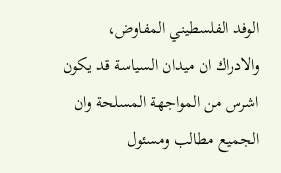الوفد الفلسطيني المفاوض، والادراك ان ميدان السياسة قد يكون اشرس من المواجهة المسلحة وان الجميع مطالب ومسئول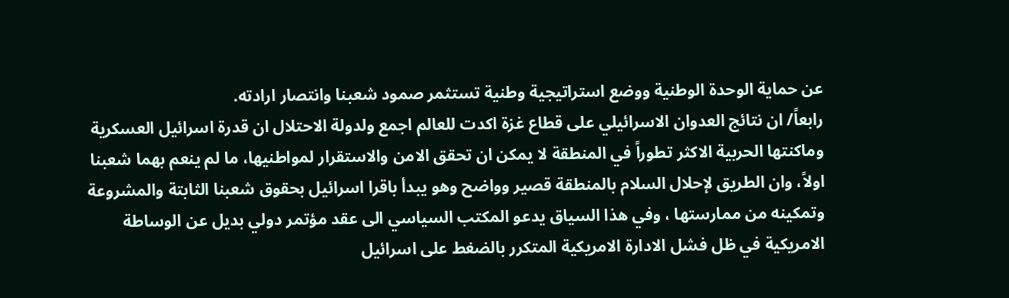عن حماية الوحدة الوطنية ووضع استراتيجية وطنية تستثمر صمود شعبنا وانتصار ارادته.
رابعاً/ ان نتائج العدوان الاسرائيلي على قطاع غزة اكدت للعالم اجمع ولدولة الاحتلال ان قدرة اسرائيل العسكرية وماكنتها الحربية الاكثر تطوراً في المنطقة لا يمكن ان تحقق الامن والاستقرار لمواطنيها، ما لم ينعم بهما شعبنا اولاً، وان الطريق لإحلال السلام بالمنطقة قصير وواضح وهو يبدأ باقرا اسرائيل بحقوق شعبنا الثابتة والمشروعة وتمكينه من ممارستها ، وفي هذا السياق يدعو المكتب السياسي الى عقد مؤتمر دولي بديل عن الوساطة الامريكية في ظل فشل الادارة الامريكية المتكرر بالضغط على اسرائيل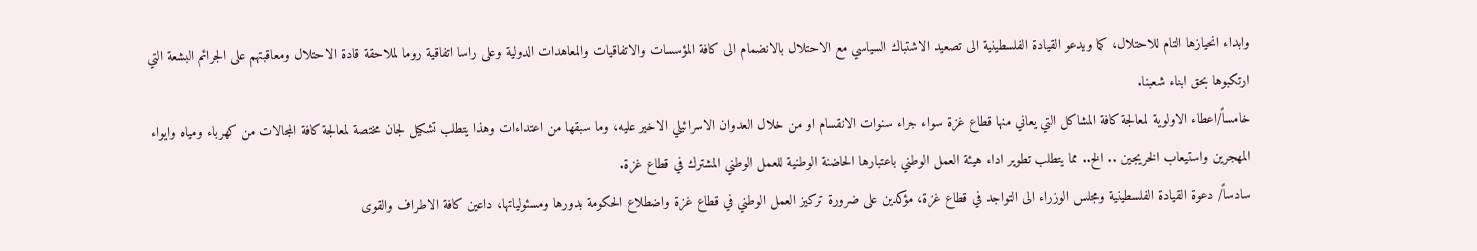وابداء انحيازها التام للاحتلال، كما ويدعو القيادة الفلسطينية الى تصعيد الاشتباك السياسي مع الاحتلال بالانضمام الى كافة المؤسسات والاتفاقيات والمعاهدات الدولية وعلى راسا اتفاقية روما لملاحقة قادة الاحتلال ومعاقبتهم على الجرائم البشعة التي ارتكبوها بحق ابناء شعبنا.
خامساً/اعطاء الاولوية لمعالجة كافة المشاكل التي يعاني منها قطاع غزة سواء جراء سنوات الانقسام او من خلال العدوان الاسرائيلي الاخير عليه، وما سبقها من اعتداءات وهذا يتطلب تشكيل لجان مختصة لمعالجة كافة المجالات من كهرباء ومياه وايواء المهجرين واستيعاب الخريجين .. الخ.. مما يتطلب تطوير اداء هيئة العمل الوطني باعتبارها الحاضنة الوطنية للعمل الوطني المشترك في قطاع غزة.
سادساً/ دعوة القيادة الفلسطينية ومجلس الوزراء الى التواجد في قطاع غزة، مؤكدين على ضرورة تركيز العمل الوطني في قطاع غزة واضطلاع الحكومة بدورها ومسئولياتها، داعين كافة الاطراف والقوى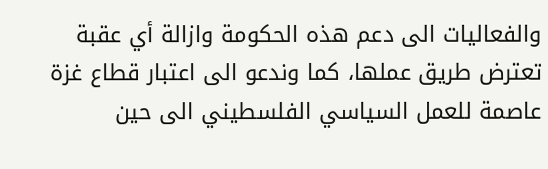والفعاليات الى دعم هذه الحكومة وازالة أي عقبة تعترض طريق عملها، كما وندعو الى اعتبار قطاع غزة عاصمة للعمل السياسي الفلسطيني الى حين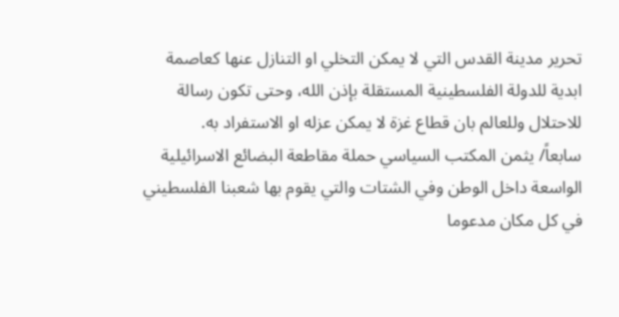تحرير مدينة القدس التي لا يمكن التخلي او التنازل عنها كعاصمة ابدية للدولة الفلسطينية المستقلة بإذن الله، وحتى تكون رسالة للاحتلال وللعالم بان قطاع غزة لا يمكن عزله او الاستفراد به.
سابعاً/ يثمن المكتب السياسي حملة مقاطعة البضائع الاسرائيلية الواسعة داخل الوطن وفي الشتات والتي يقوم بها شعبنا الفلسطيني في كل مكان مدعوما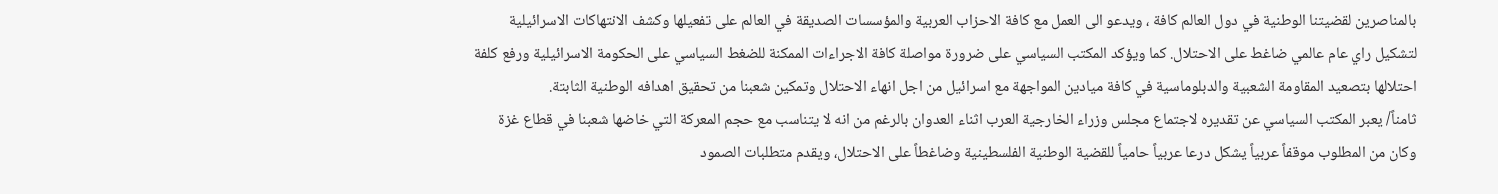بالمناصرين لقضيتنا الوطنية في دول العالم كافة ، ويدعو الى العمل مع كافة الاحزاب العربية والمؤسسات الصديقة في العالم على تفعيلها وكشف الانتهاكات الاسرائيلية لتشكيل راي عام عالمي ضاغط على الاحتلال. كما ويؤكد المكتب السياسي على ضرورة مواصلة كافة الاجراءات الممكنة للضغط السياسي على الحكومة الاسرائيلية ورفع كلفة احتلالها بتصعيد المقاومة الشعبية والدبلوماسية في كافة ميادين المواجهة مع اسرائيل من اجل انهاء الاحتلال وتمكين شعبنا من تحقيق اهدافه الوطنية الثابتة.
ثامناً/ يعبر المكتب السياسي عن تقديره لاجتماع مجلس وزراء الخارجية العرب اثناء العدوان بالرغم من انه لا يتناسب مع حجم المعركة التي خاضها شعبنا في قطاع غزة وكان من المطلوب موقفاً عربياً يشكل درعا عربياً حامياً للقضية الوطنية الفلسطينية وضاغطاً على الاحتلال، ويقدم متطلبات الصمود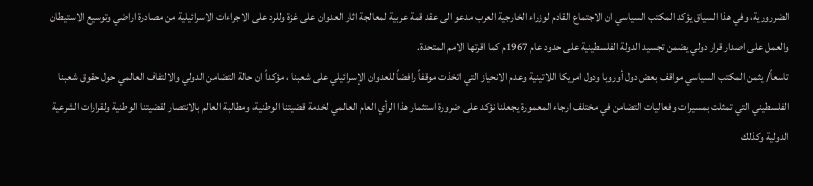الضررورية، وفي هذا السياق يؤكد المكتب السياسي ان الاجتماع القادم لوزراء الخارجية العرب مدعو الى عقد قمة عربية لمعالجة اثار العدوان على غزة وللرد على الاجراءات الاسرائيلية من مصادرة اراضي وتوسيع الاستيطان والعمل على اصدار قرار دولي يضمن تجسيد الدولة الفلسطينية على حدود عام 1967م كما اقرتها الامم المتحدة.
تاسعاً/ يثمن المكتب السياسي مواقف بعض دول أوروبا ودول امريكا اللاتينية وعدم الانحياز التي اتخذت موقفاً رافضاً للعدوان الإسرائيلي على شعبنا ، مؤكداً ان حالة التضامن الدولي والالتفاف العالمي حول حقوق شعبنا الفلسطيني التي تمثلت بمسيرات وفعاليات التضامن في مختلف ارجاء المعمورة يجعلنا نؤكد على ضرورة استثمار هذا الرأي العام العالمي لخدمة قضيتنا الوطنية، ومطالبة العالم بالانتصار لقضيتنا الوطنية ولقرارات الشرعية الدولية وكذلك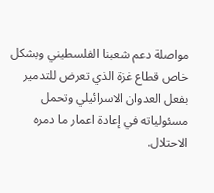مواصلة دعم شعبنا الفلسطيني وبشكل خاص قطاع غزة الذي تعرض للتدمير بفعل العدوان الاسرائيلي وتحمل مسئولياته في إعادة اعمار ما دمره الاحتلال.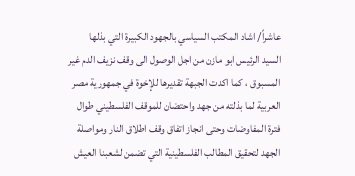عاشراً/ اشاد المكتب السياسي بالجهود الكبيرة التي بذلها السيد الرئيس ابو مازن من اجل الوصول الى وقف نزيف الدم غير المسبوق ، كما اكدت الجبهة تقديرها للإخوة في جمهورية مصر العربية لما بذلته من جهد واحتضان للموقف الفلسطيني طوال فترة المفاوضات وحتى انجاز اتفاق وقف اطلاق النار ومواصلة الجهد لتحقيق المطالب الفلسطينية التي تضمن لشعبنا العيش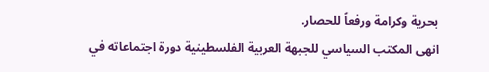بحرية وكرامة ورفعاً للحصار.
انهى المكتب السياسي للجبهة العربية الفلسطينية دورة اجتماعاته في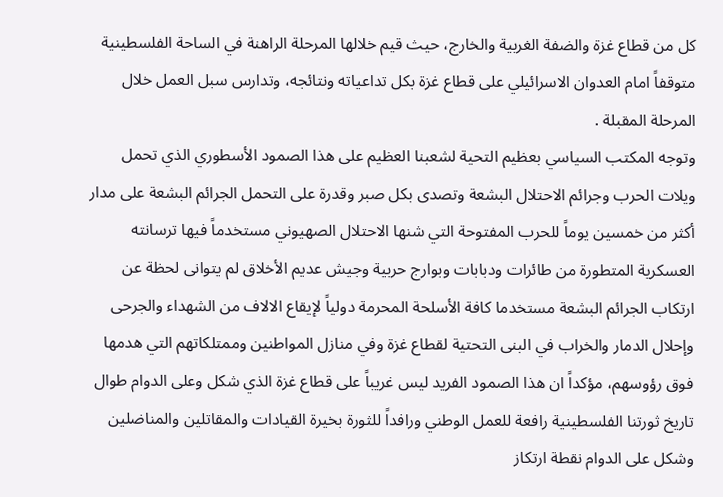كل من قطاع غزة والضفة الغربية والخارج، حيث قيم خلالها المرحلة الراهنة في الساحة الفلسطينية متوقفاً امام العدوان الاسرائيلي على قطاع غزة بكل تداعياته ونتائجه، وتدارس سبل العمل خلال المرحلة المقبلة .
وتوجه المكتب السياسي بعظيم التحية لشعبنا العظيم على هذا الصمود الأسطوري الذي تحمل ويلات الحرب وجرائم الاحتلال البشعة وتصدى بكل صبر وقدرة على التحمل الجرائم البشعة على مدار أكثر من خمسين يوماً للحرب المفتوحة التي شنها الاحتلال الصهيوني مستخدماً فيها ترسانته العسكرية المتطورة من طائرات ودبابات وبوارج حربية وجيش عديم الأخلاق لم يتوانى لحظة عن ارتكاب الجرائم البشعة مستخدما كافة الأسلحة المحرمة دولياً لإيقاع الالاف من الشهداء والجرحى وإحلال الدمار والخراب في البنى التحتية لقطاع غزة وفي منازل المواطنين وممتلكاتهم التي هدمها فوق رؤوسهم، مؤكداً ان هذا الصمود الفريد ليس غريباً على قطاع غزة الذي شكل وعلى الدوام طوال تاريخ ثورتنا الفلسطينية رافعة للعمل الوطني ورافداً للثورة بخيرة القيادات والمقاتلين والمناضلين وشكل على الدوام نقطة ارتكاز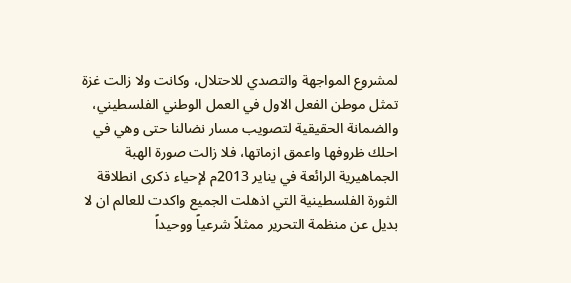لمشروع المواجهة والتصدي للاحتلال، وكانت ولا زالت غزة تمثل موطن الفعل الاول في العمل الوطني الفلسطيني، والضمانة الحقيقية لتصويب مسار نضالنا حتى وهي في احلك ظروفها واعمق ازماتها، فلا زالت صورة الهبة الجماهيرية الرائعة في يناير 2013م لإحياء ذكرى انطلاقة الثورة الفلسطينية التي اذهلت الجميع واكدت للعالم ان لا بديل عن منظمة التحرير ممثلاً شرعياً ووحيداً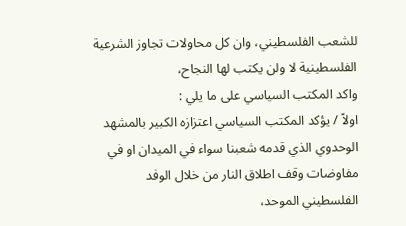للشعب الفلسطيني، وان كل محاولات تجاوز الشرعية الفلسطينية لا ولن يكتب لها النجاح،
واكد المكتب السياسي على ما يلي :
اولاً / يؤكد المكتب السياسي اعتزازه الكبير بالمشهد الوحدوي الذي قدمه شعبنا سواء في الميدان او في مفاوضات وقف اطلاق النار من خلال الوفد الفلسطيني الموحد،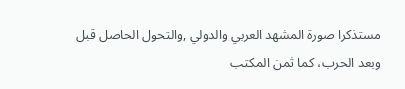مستذكرا صورة المشهد العربي والدولي ,والتحول الحاصل قبل وبعد الحرب، كما ثمن المكتب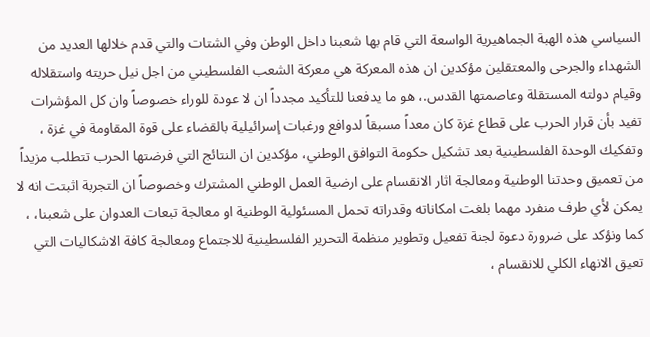السياسي هذه الهبة الجماهيرية الواسعة التي قام بها شعبنا داخل الوطن وفي الشتات والتي قدم خلالها العديد من الشهداء والجرحى والمعتقلين مؤكدين ان هذه المعركة هي معركة الشعب الفلسطيني من اجل نيل حريته واستقلاله وقيام دولته المستقلة وعاصمتها القدس.، هو ما يدفعنا للتأكيد مجدداً ان لا عودة للوراء خصوصاً وان كل المؤشرات تفيد بأن قرار الحرب على قطاع غزة كان معداً مسبقاً لدوافع ورغبات إسرائيلية بالقضاء على قوة المقاومة في غزة ، وتفكيك الوحدة الفلسطينية بعد تشكيل حكومة التوافق الوطني، مؤكدين ان النتائج التي فرضتها الحرب تتطلب مزيداً من تعميق وحدتنا الوطنية ومعالجة اثار الانقسام على ارضية العمل الوطني المشترك وخصوصاً ان التجربة اثبتت انه لا يمكن لأي طرف منفرد مهما بلغت امكاناته وقدراته تحمل المسئولية الوطنية او معالجة تبعات العدوان على شعبنا، ، كما ونؤكد على ضرورة دعوة لجنة تفعيل وتطوير منظمة التحرير الفلسطينية للاجتماع ومعالجة كافة الاشكاليات التي تعيق الانهاء الكلي للانقسام ،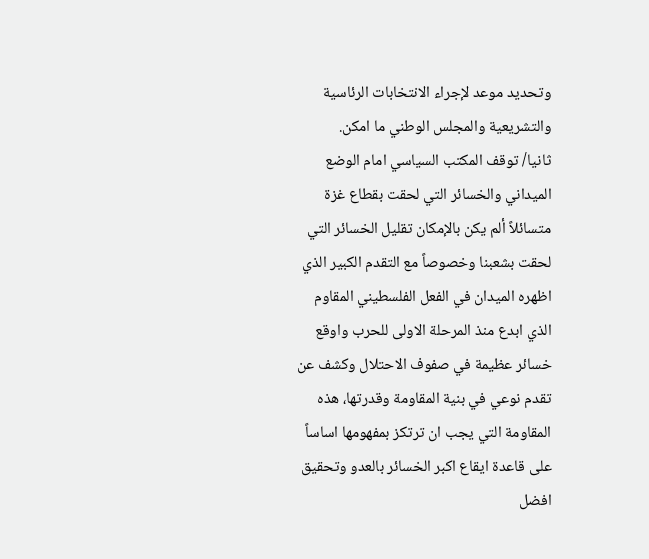وتحديد موعد لإجراء الانتخابات الرئاسية والتشريعية والمجلس الوطني ما امكن.
ثانيا/ توقف المكتب السياسي امام الوضع الميداني والخسائر التي لحقت بقطاع غزة متسائلاً ألم يكن بالإمكان تقليل الخسائر التي لحقت بشعبنا وخصوصاً مع التقدم الكبير الذي اظهره الميدان في الفعل الفلسطيني المقاوم الذي ابدع منذ المرحلة الاولى للحرب واوقع خسائر عظيمة في صفوف الاحتلال وكشف عن تقدم نوعي في بنية المقاومة وقدرتها، هذه المقاومة التي يجب ان ترتكز بمفهومها اساساً على قاعدة ايقاع اكبر الخسائر بالعدو وتحقيق افضل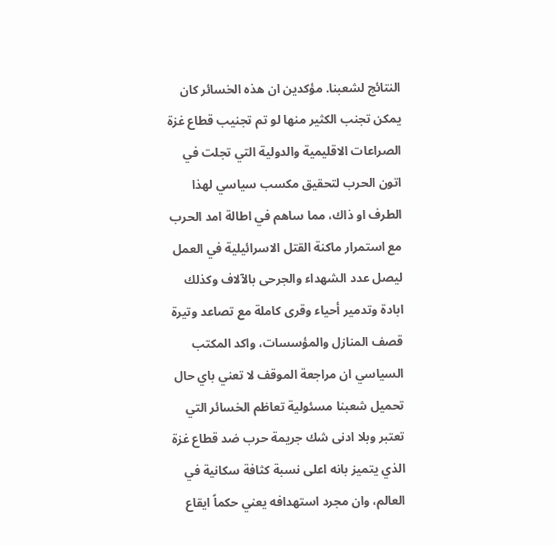النتائج لشعبنا. مؤكدين ان هذه الخسائر كان يمكن تجنب الكثير منها لو تم تجنيب قطاع غزة الصراعات الاقليمية والدولية التي تجلت في اتون الحرب لتحقيق مكسب سياسي لهذا الطرف او ذاك، مما ساهم في اطالة امد الحرب مع استمرار ماكنة القتل الاسرائيلية في العمل ليصل عدد الشهداء والجرحى بالآلاف وكذلك ابادة وتدمير أحياء وقرى كاملة مع تصاعد وتيرة قصف المنازل والمؤسسات، واكد المكتب السياسي ان مراجعة الموقف لا تعني باي حال تحميل شعبنا مسئولية تعاظم الخسائر التي تعتبر وبلا ادنى شك جريمة حرب ضد قطاع غزة الذي يتميز بانه اعلى نسبة كثافة سكانية في العالم، وان مجرد استهدافه يعني حكماً ايقاع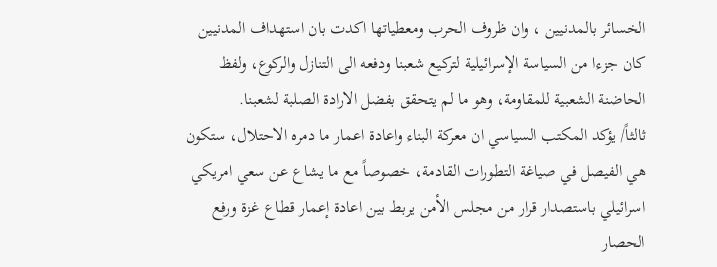الخسائر بالمدنيين ، وان ظروف الحرب ومعطياتها اكدت بان استهداف المدنيين كان جزءا من السياسة الإسرائيلية لتركيع شعبنا ودفعه الى التنازل والركوع، ولفظ الحاضنة الشعبية للمقاومة، وهو ما لم يتحقق بفضل الارادة الصلبة لشعبنا.
ثالثاً/ يؤكد المكتب السياسي ان معركة البناء واعادة اعمار ما دمره الاحتلال، ستكون هي الفيصل في صياغة التطورات القادمة، خصوصاً مع ما يشاع عن سعي امريكي اسرائيلي باستصدار قرار من مجلس الأمن يربط بين اعادة إعمار قطاع غزة ورفع الحصار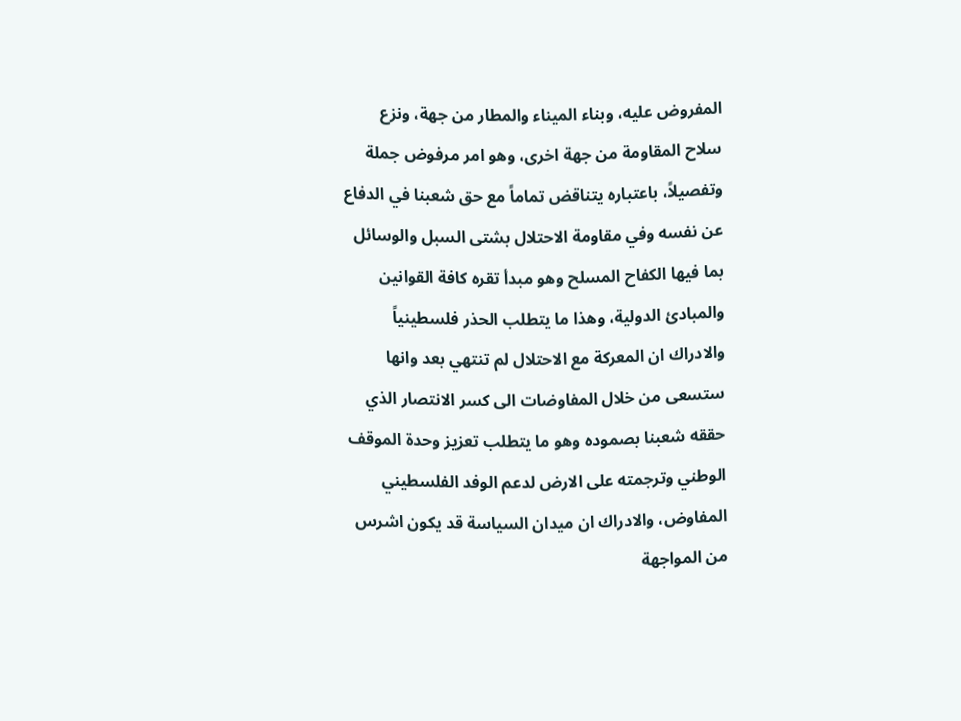المفروض عليه، وبناء الميناء والمطار من جهة، ونزع سلاح المقاومة من جهة اخرى، وهو امر مرفوض جملة وتفصيلاً، باعتباره يتناقض تماماً مع حق شعبنا في الدفاع عن نفسه وفي مقاومة الاحتلال بشتى السبل والوسائل بما فيها الكفاح المسلح وهو مبدأ تقره كافة القوانين والمبادئ الدولية، وهذا ما يتطلب الحذر فلسطينياً والادراك ان المعركة مع الاحتلال لم تنتهي بعد وانها ستسعى من خلال المفاوضات الى كسر الانتصار الذي حققه شعبنا بصموده وهو ما يتطلب تعزيز وحدة الموقف الوطني وترجمته على الارض لدعم الوفد الفلسطيني المفاوض، والادراك ان ميدان السياسة قد يكون اشرس من المواجهة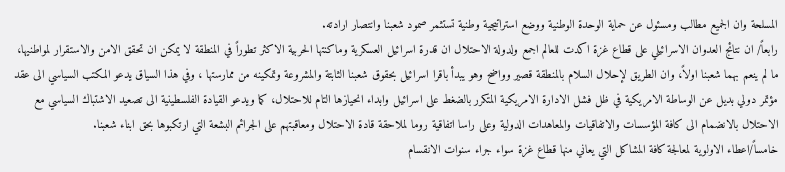المسلحة وان الجميع مطالب ومسئول عن حماية الوحدة الوطنية ووضع استراتيجية وطنية تستثمر صمود شعبنا وانتصار ارادته.
رابعاً/ ان نتائج العدوان الاسرائيلي على قطاع غزة اكدت للعالم اجمع ولدولة الاحتلال ان قدرة اسرائيل العسكرية وماكنتها الحربية الاكثر تطوراً في المنطقة لا يمكن ان تحقق الامن والاستقرار لمواطنيها، ما لم ينعم بهما شعبنا اولاً، وان الطريق لإحلال السلام بالمنطقة قصير وواضح وهو يبدأ باقرا اسرائيل بحقوق شعبنا الثابتة والمشروعة وتمكينه من ممارستها ، وفي هذا السياق يدعو المكتب السياسي الى عقد مؤتمر دولي بديل عن الوساطة الامريكية في ظل فشل الادارة الامريكية المتكرر بالضغط على اسرائيل وابداء انحيازها التام للاحتلال، كما ويدعو القيادة الفلسطينية الى تصعيد الاشتباك السياسي مع الاحتلال بالانضمام الى كافة المؤسسات والاتفاقيات والمعاهدات الدولية وعلى راسا اتفاقية روما لملاحقة قادة الاحتلال ومعاقبتهم على الجرائم البشعة التي ارتكبوها بحق ابناء شعبنا.
خامساً/اعطاء الاولوية لمعالجة كافة المشاكل التي يعاني منها قطاع غزة سواء جراء سنوات الانقسام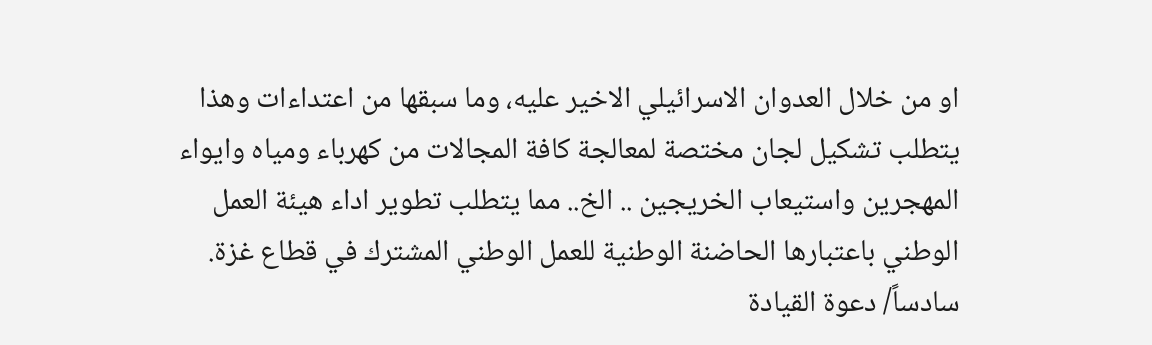او من خلال العدوان الاسرائيلي الاخير عليه، وما سبقها من اعتداءات وهذا يتطلب تشكيل لجان مختصة لمعالجة كافة المجالات من كهرباء ومياه وايواء المهجرين واستيعاب الخريجين .. الخ.. مما يتطلب تطوير اداء هيئة العمل الوطني باعتبارها الحاضنة الوطنية للعمل الوطني المشترك في قطاع غزة.
سادساً/ دعوة القيادة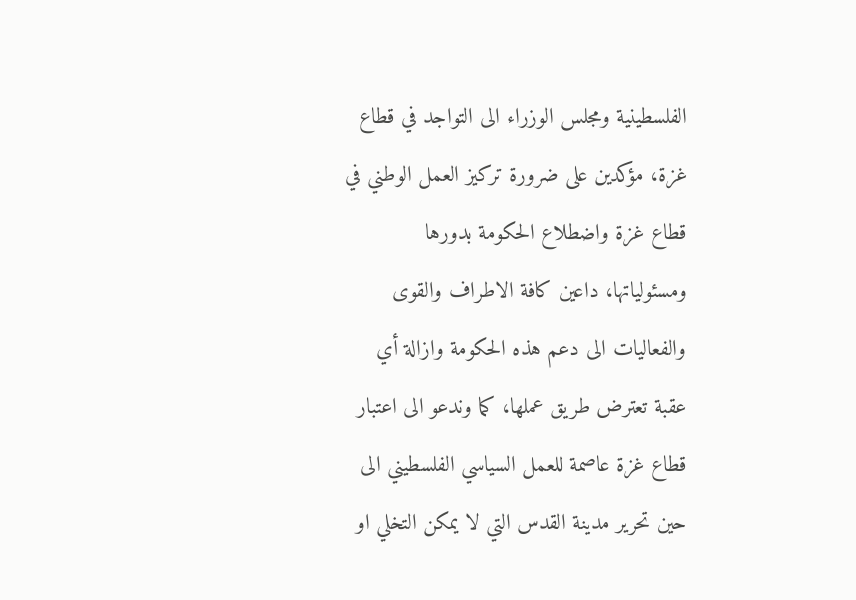الفلسطينية ومجلس الوزراء الى التواجد في قطاع غزة، مؤكدين على ضرورة تركيز العمل الوطني في قطاع غزة واضطلاع الحكومة بدورها ومسئولياتها، داعين كافة الاطراف والقوى والفعاليات الى دعم هذه الحكومة وازالة أي عقبة تعترض طريق عملها، كما وندعو الى اعتبار قطاع غزة عاصمة للعمل السياسي الفلسطيني الى حين تحرير مدينة القدس التي لا يمكن التخلي او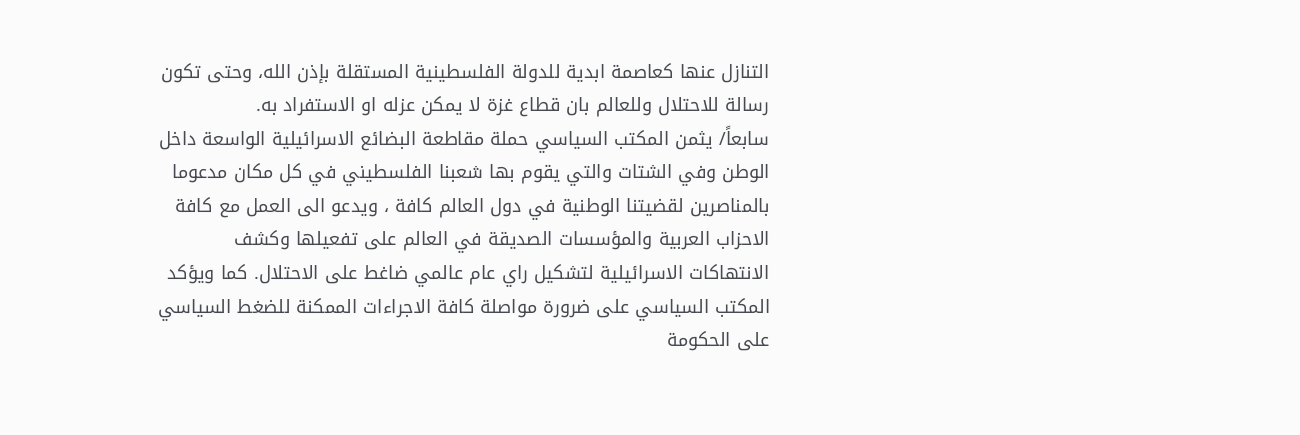التنازل عنها كعاصمة ابدية للدولة الفلسطينية المستقلة بإذن الله، وحتى تكون رسالة للاحتلال وللعالم بان قطاع غزة لا يمكن عزله او الاستفراد به.
سابعاً/ يثمن المكتب السياسي حملة مقاطعة البضائع الاسرائيلية الواسعة داخل الوطن وفي الشتات والتي يقوم بها شعبنا الفلسطيني في كل مكان مدعوما بالمناصرين لقضيتنا الوطنية في دول العالم كافة ، ويدعو الى العمل مع كافة الاحزاب العربية والمؤسسات الصديقة في العالم على تفعيلها وكشف الانتهاكات الاسرائيلية لتشكيل راي عام عالمي ضاغط على الاحتلال. كما ويؤكد المكتب السياسي على ضرورة مواصلة كافة الاجراءات الممكنة للضغط السياسي على الحكومة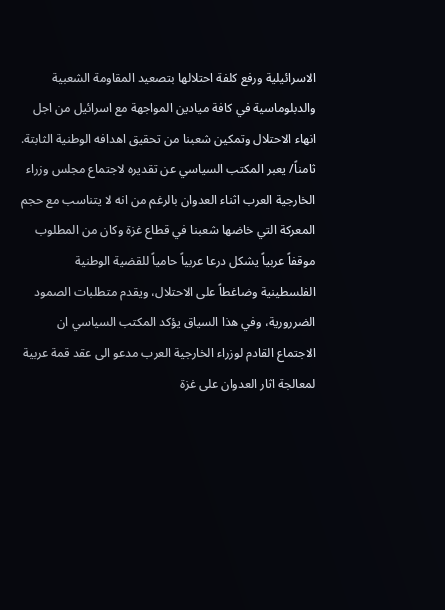الاسرائيلية ورفع كلفة احتلالها بتصعيد المقاومة الشعبية والدبلوماسية في كافة ميادين المواجهة مع اسرائيل من اجل انهاء الاحتلال وتمكين شعبنا من تحقيق اهدافه الوطنية الثابتة.
ثامناً/ يعبر المكتب السياسي عن تقديره لاجتماع مجلس وزراء الخارجية العرب اثناء العدوان بالرغم من انه لا يتناسب مع حجم المعركة التي خاضها شعبنا في قطاع غزة وكان من المطلوب موقفاً عربياً يشكل درعا عربياً حامياً للقضية الوطنية الفلسطينية وضاغطاً على الاحتلال، ويقدم متطلبات الصمود الضررورية، وفي هذا السياق يؤكد المكتب السياسي ان الاجتماع القادم لوزراء الخارجية العرب مدعو الى عقد قمة عربية لمعالجة اثار العدوان على غزة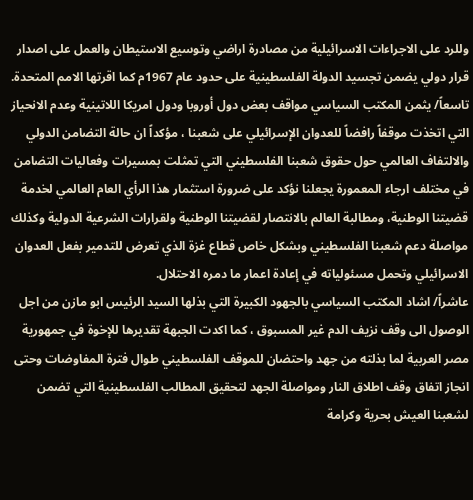وللرد على الاجراءات الاسرائيلية من مصادرة اراضي وتوسيع الاستيطان والعمل على اصدار قرار دولي يضمن تجسيد الدولة الفلسطينية على حدود عام 1967م كما اقرتها الامم المتحدة.
تاسعاً/ يثمن المكتب السياسي مواقف بعض دول أوروبا ودول امريكا اللاتينية وعدم الانحياز التي اتخذت موقفاً رافضاً للعدوان الإسرائيلي على شعبنا ، مؤكداً ان حالة التضامن الدولي والالتفاف العالمي حول حقوق شعبنا الفلسطيني التي تمثلت بمسيرات وفعاليات التضامن في مختلف ارجاء المعمورة يجعلنا نؤكد على ضرورة استثمار هذا الرأي العام العالمي لخدمة قضيتنا الوطنية، ومطالبة العالم بالانتصار لقضيتنا الوطنية ولقرارات الشرعية الدولية وكذلك مواصلة دعم شعبنا الفلسطيني وبشكل خاص قطاع غزة الذي تعرض للتدمير بفعل العدوان الاسرائيلي وتحمل مسئولياته في إعادة اعمار ما دمره الاحتلال.
عاشراً/ اشاد المكتب السياسي بالجهود الكبيرة التي بذلها السيد الرئيس ابو مازن من اجل الوصول الى وقف نزيف الدم غير المسبوق ، كما اكدت الجبهة تقديرها للإخوة في جمهورية مصر العربية لما بذلته من جهد واحتضان للموقف الفلسطيني طوال فترة المفاوضات وحتى انجاز اتفاق وقف اطلاق النار ومواصلة الجهد لتحقيق المطالب الفلسطينية التي تضمن لشعبنا العيش بحرية وكرامة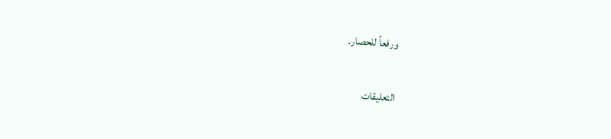ورفعاً للحصار.

التعليقات